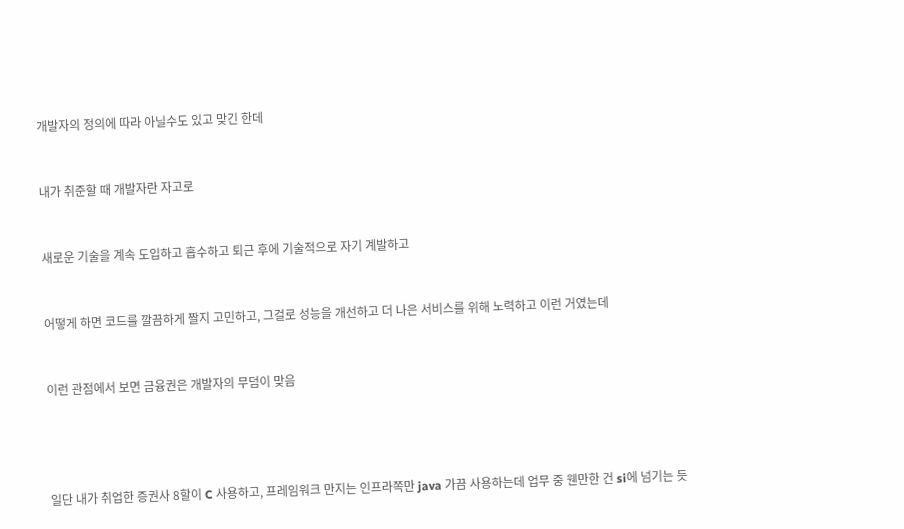개발자의 정의에 따라 아닐수도 있고 맞긴 한데


내가 취준할 때 개발자란 자고로


새로운 기술을 계속 도입하고 흡수하고 퇴근 후에 기술적으로 자기 계발하고


어떻게 하면 코드를 깔끔하게 짤지 고민하고, 그걸로 성능을 개선하고 더 나은 서비스를 위해 노력하고 이런 거였는데


이런 관점에서 보면 금융권은 개발자의 무덤이 맞음




일단 내가 취업한 증권사 8할이 C 사용하고, 프레임워크 만지는 인프라쪽만 java 가끔 사용하는데 업무 중 웬만한 건 si에 넘기는 듯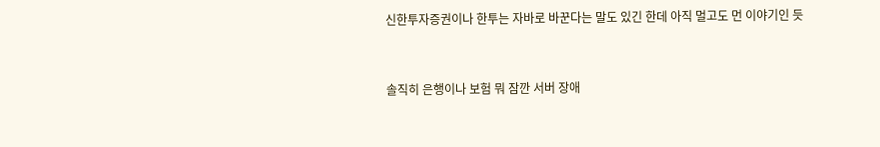신한투자증권이나 한투는 자바로 바꾼다는 말도 있긴 한데 아직 멀고도 먼 이야기인 듯


솔직히 은행이나 보험 뭐 잠깐 서버 장애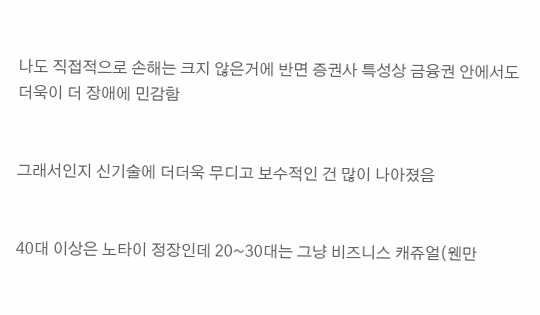나도 직접적으로 손해는 크지 않은거에 반면 증권사 특성상 금융권 안에서도 더욱이 더 장애에 민감함


그래서인지 신기술에 더더욱 무디고 보수적인 건 많이 나아졌음


40대 이상은 노타이 정장인데 20~30대는 그냥 비즈니스 캐쥬얼(웬만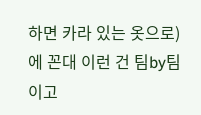하면 카라 있는 옷으로)에 꼰대 이런 건 팀by팀이고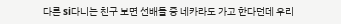다른 si다니는 친구 보면 선배들 중 네카라도 가고 한다던데 우리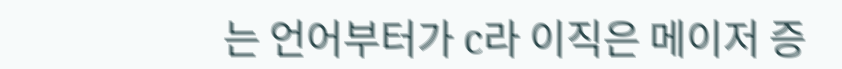는 언어부터가 c라 이직은 메이저 증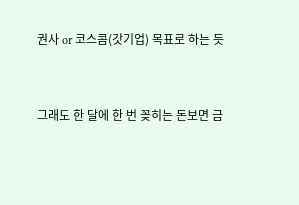권사 or 코스콤(갓기업) 목표로 하는 듯


그래도 한 달에 한 번 꽂히는 돈보면 금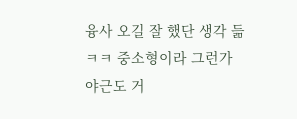융사 오길 잘 했단 생각 듦 ㅋㅋ 중소형이라 그런가 야근도 거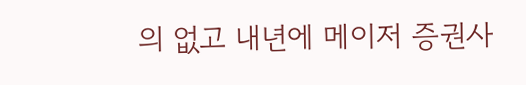의 없고 내년에 메이저 증권사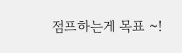점프하는게 목표 ~!